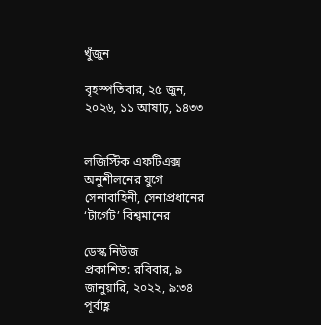খুঁজুন

বৃহস্পতিবার, ২৫ জুন, ২০২৬, ১১ আষাঢ়, ১৪৩৩


লজিস্টিক এফটিএক্স অনুশীলনের যুগে সেনাবাহিনী, সেনাপ্রধানের ‘টার্গেট’ বিশ্বমানের

ডেস্ক নিউজ
প্রকাশিত: রবিবার, ৯ জানুয়ারি, ২০২২, ৯:৩৪ পূর্বাহ্ণ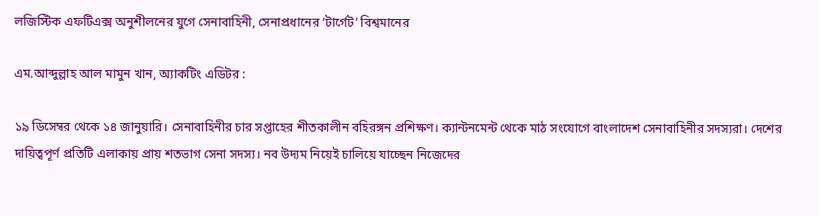লজিস্টিক এফটিএক্স অনুশীলনের যুগে সেনাবাহিনী, সেনাপ্রধানের ‘টার্গেট’ বিশ্বমানের

এম.আব্দুল্লাহ আল মামুন খান, অ্যাকটিং এডিটর :

১৯ ডিসেম্বর থেকে ১৪ জানুয়ারি। সেনাবাহিনীর চার সপ্তাহের শীতকালীন বহিরঙ্গন প্রশিক্ষণ। ক্যান্টনমেন্ট থেকে মাঠ সংযোগে বাংলাদেশ সেনাবাহিনীর সদস্যরা। দেশের দায়িত্বপূর্ণ প্রতিটি এলাকায় প্রায় শতভাগ সেনা সদস্য। নব উদ্যম নিয়েই চালিয়ে যাচ্ছেন নিজেদের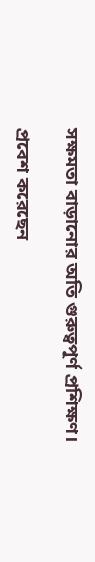সক্ষমতা বাড়ানোর অতি গুরুত্বপূর্ণ প্রশিক্ষণ।

প্রবেশ করেছেন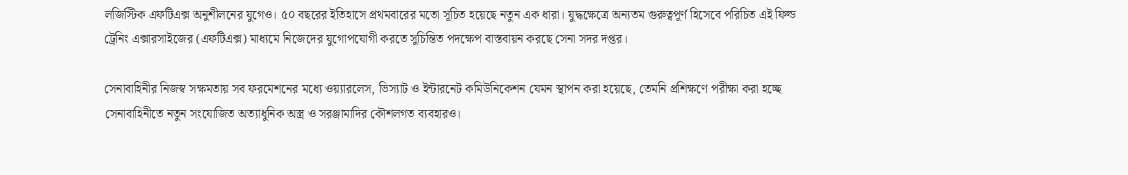লজিস্টিক এফটিএক্স অনুশীলনের যুগেও। ৫০ বছরের ইতিহাসে প্রথমবারের মতো সূচিত হয়েছে নতুন এক ধারা। যুদ্ধক্ষেত্রে অন্যতম গুরুত্বপূর্ণ হিসেবে পরিচিত এই ফিল্ড ট্রেনিং এক্সারসাইজের (এফটিএক্স) মাধ্যমে নিজেদের যুগোপযোগী করতে সুচিন্তিত পদক্ষেপ বাস্তবায়ন করছে সেনা সদর দপ্তর।

সেনাবাহিনীর নিজস্ব সক্ষমতায় সব ফরমেশনের মধ্যে ওয়্যারলেস, ভিস্যাট ও ইন্টারনেট কমিউনিকেশন যেমন স্থাপন করা হয়েছে, তেমনি প্রশিক্ষণে পরীক্ষা করা হচ্ছে সেনাবাহিনীতে নতুন সংযোজিত অত্যাধুনিক অস্ত্র ও সরঞ্জামাদির কৌশলগত ব্যবহারও।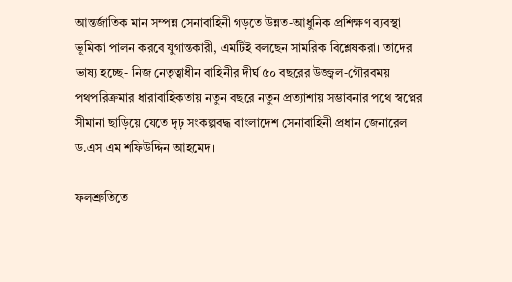আন্তর্জাতিক মান সম্পন্ন সেনাবাহিনী গড়তে উন্নত-আধুনিক প্রশিক্ষণ ব্যবস্থা ভূমিকা পালন করবে যুগান্তকারী, এমটিই বলছেন সামরিক বিশ্লেষকরা। তাদের ভাষ্য হচ্ছে- নিজ নেতৃত্বাধীন বাহিনীর দীর্ঘ ৫০ বছরের উজ্জ্বল-গৌরবময় পথপরিক্রমার ধারাবাহিকতায় নতুন বছরে নতুন প্রত্যাশায় সম্ভাবনার পথে স্বপ্নের সীমানা ছাড়িয়ে যেতে দৃঢ় সংকল্পবদ্ধ বাংলাদেশ সেনাবাহিনী প্রধান জেনারেল ড.এস এম শফিউদ্দিন আহমেদ।

ফলশ্রুতিতে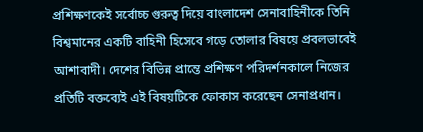প্রশিক্ষণকেই সর্বোচ্চ গুরুত্ব দিয়ে বাংলাদেশ সেনাবাহিনীকে তিনি বিশ্বমানের একটি বাহিনী হিসেবে গড়ে তোলার বিষয়ে প্রবলভাবেই আশাবাদী। দেশের বিভিন্ন প্রান্তে প্রশিক্ষণ পরিদর্শনকালে নিজের প্রতিটি বক্তব্যেই এই বিষয়টিকে ফোকাস করেছেন সেনাপ্রধান।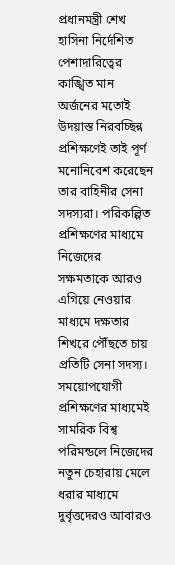প্রধানমন্ত্রী শেখ হাসিনা নির্দেশিত পেশাদারিত্বের কাঙ্খিত মান অর্জনের মতোই উদয়াস্ত নিরবচ্ছিন্ন প্রশিক্ষণেই তাই পূর্ণ মনোনিবেশ করেছেন তার বাহিনীর সেনা সদস্যরা। পরিকল্পিত প্রশিক্ষণের মাধ্যমে নিজেদের সক্ষমতাকে আরও এগিয়ে নেওয়ার মাধ্যমে দক্ষতার শিখরে পৌঁছতে চায় প্রতিটি সেনা সদস্য। সময়োপযোগী প্রশিক্ষণের মাধ্যমেই সামরিক বিশ্ব পরিমন্ডলে নিজেদের নতুন চেহারায় মেলে ধরার মাধ্যমে দুর্বৃত্তদেরও আবারও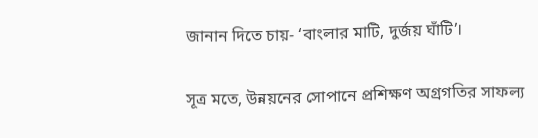জানান দিতে চায়- ‘বাংলার মাটি, দুর্জয় ঘাঁটি’।

সূত্র মতে, উন্নয়নের সোপানে প্রশিক্ষণ অগ্রগতির সাফল্য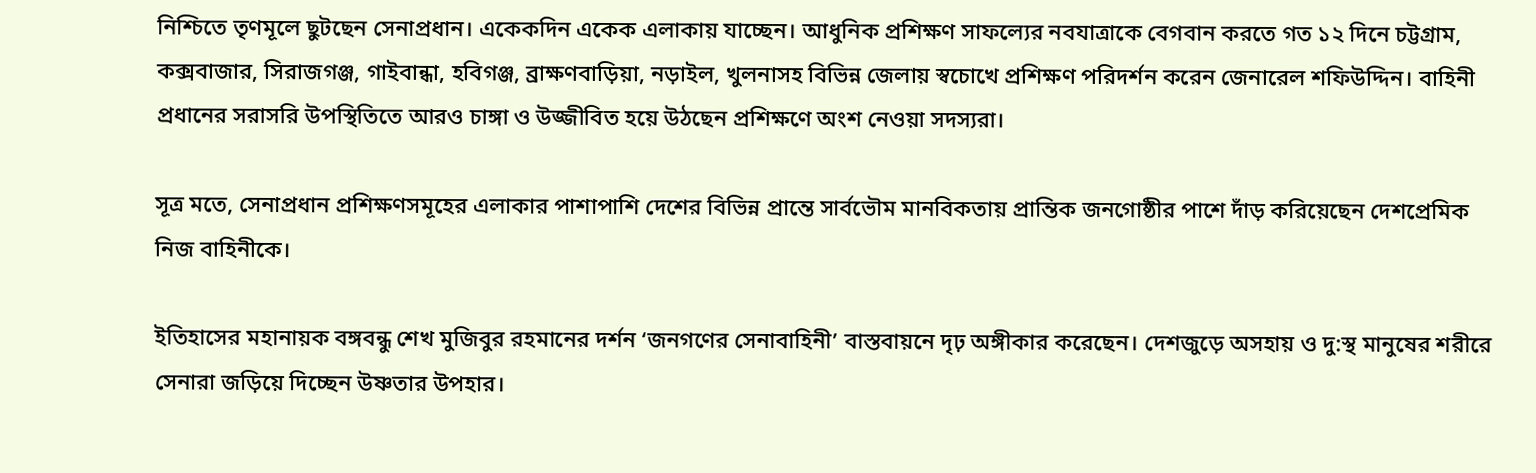নিশ্চিতে তৃণমূলে ছুটছেন সেনাপ্রধান। একেকদিন একেক এলাকায় যাচ্ছেন। আধুনিক প্রশিক্ষণ সাফল্যের নবযাত্রাকে বেগবান করতে গত ১২ দিনে চট্টগ্রাম, কক্সবাজার, সিরাজগঞ্জ, গাইবান্ধা, হবিগঞ্জ, ব্রাক্ষণবাড়িয়া, নড়াইল, খুলনাসহ বিভিন্ন জেলায় স্বচোখে প্রশিক্ষণ পরিদর্শন করেন জেনারেল শফিউদ্দিন। বাহিনী প্রধানের সরাসরি উপস্থিতিতে আরও চাঙ্গা ও উজ্জীবিত হয়ে উঠছেন প্রশিক্ষণে অংশ নেওয়া সদস্যরা।

সূত্র মতে, সেনাপ্রধান প্রশিক্ষণসমূহের এলাকার পাশাপাশি দেশের বিভিন্ন প্রান্তে সার্বভৌম মানবিকতায় প্রান্তিক জনগোষ্ঠীর পাশে দাঁড় করিয়েছেন দেশপ্রেমিক নিজ বাহিনীকে।

ইতিহাসের মহানায়ক বঙ্গবন্ধু শেখ মুজিবুর রহমানের দর্শন ‘জনগণের সেনাবাহিনী’ বাস্তবায়নে দৃঢ় অঙ্গীকার করেছেন। দেশজুড়ে অসহায় ও দু:স্থ মানুষের শরীরে সেনারা জড়িয়ে দিচ্ছেন উষ্ণতার উপহার।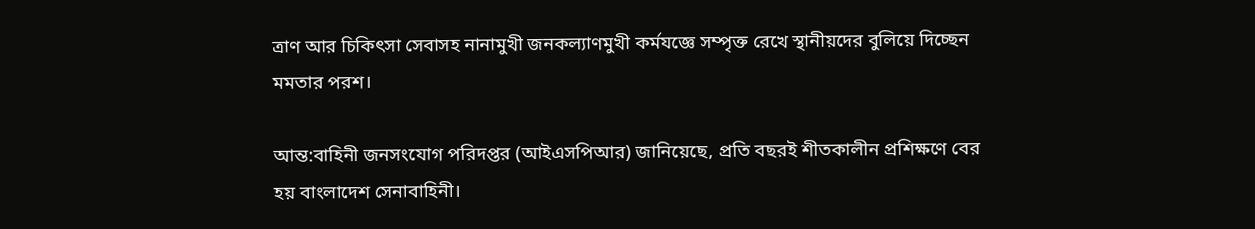ত্রাণ আর চিকিৎসা সেবাসহ নানামুখী জনকল্যাণমুখী কর্মযজ্ঞে সম্পৃক্ত রেখে স্থানীয়দের বুলিয়ে দিচ্ছেন মমতার পরশ।

আন্ত:বাহিনী জনসংযোগ পরিদপ্তর (আইএসপিআর) জানিয়েছে, প্রতি বছরই শীতকালীন প্রশিক্ষণে বের হয় বাংলাদেশ সেনাবাহিনী।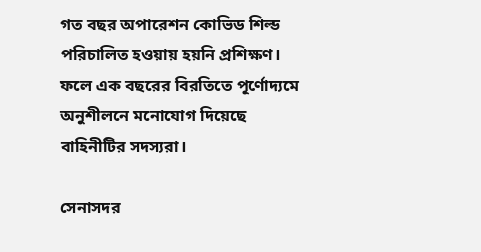গত বছর অপারেশন কোভিড শিল্ড পরিচালিত হওয়ায় হয়নি প্রশিক্ষণ। ফলে এক বছরের বিরতিতে পূর্ণোদ্যমে অনুশীলনে মনোযোগ দিয়েছে বাহিনীটির সদস্যরা।

সেনাসদর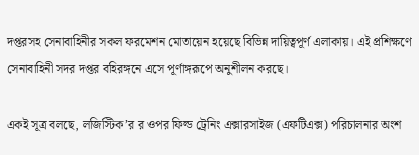দপ্তরসহ সেনাবাহিনীর সকল ফরমেশন মোতায়েন হয়েছে বিভিন্ন দায়িত্বপূর্ণ এলাকায়। এই প্রশিক্ষণে সেনাবাহিনী সদর দপ্তর বহিরঙ্গনে এসে পূর্ণাঙ্গরূপে অনুশীলন করছে।

একই সূত্র বলছে, লজিস্টিক’র র ওপর ফিল্ড ট্রেনিং এক্সারসাইজ (এফটিএক্স) পরিচালনার অংশ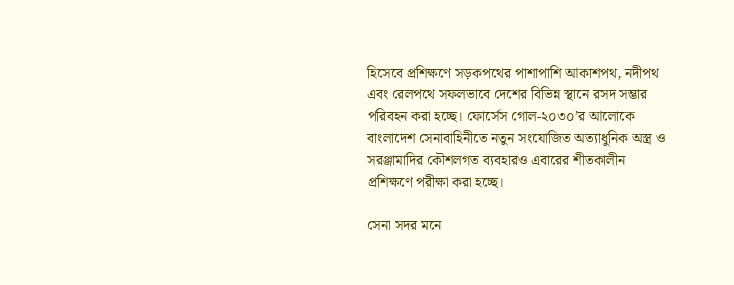হিসেবে প্রশিক্ষণে সড়কপথের পাশাপাশি আকাশপথ, নদীপথ এবং রেলপথে সফলভাবে দেশের বিভিন্ন স্থানে রসদ সম্ভার পরিবহন করা হচ্ছে। ফোর্সেস গোল-২০৩০’র আলোকে বাংলাদেশ সেনাবাহিনীতে নতুন সংযোজিত অত্যাধুনিক অস্ত্র ও সরঞ্জামাদির কৌশলগত ব্যবহারও এবারের শীতকালীন প্রশিক্ষণে পরীক্ষা করা হচ্ছে।

সেনা সদর মনে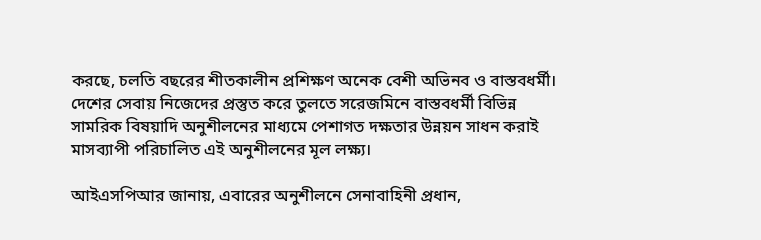করছে, চলতি বছরের শীতকালীন প্রশিক্ষণ অনেক বেশী অভিনব ও বাস্তবধর্মী। দেশের সেবায় নিজেদের প্রস্তুত করে তুলতে সরেজমিনে বাস্তবধর্মী বিভিন্ন সামরিক বিষয়াদি অনুশীলনের মাধ্যমে পেশাগত দক্ষতার উন্নয়ন সাধন করাই মাসব্যাপী পরিচালিত এই অনুশীলনের মূল লক্ষ্য।

আইএসপিআর জানায়, এবারের অনুশীলনে সেনাবাহিনী প্রধান,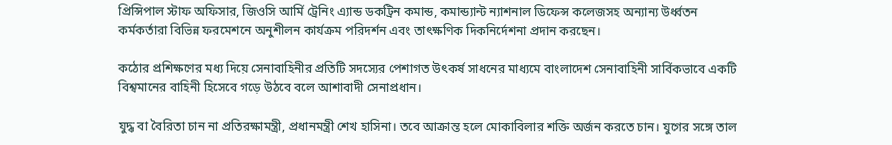প্রিন্সিপাল স্টাফ অফিসার, জিওসি আর্মি ট্রেনিং এ্যান্ড ডকট্রিন কমান্ড, কমান্ড্যান্ট ন্যাশনাল ডিফেন্স কলেজসহ অন্যান্য উর্ধ্বতন কর্মকর্তারা বিভিন্ন ফরমেশনে অনুশীলন কার্যক্রম পরিদর্শন এবং তাৎক্ষণিক দিকনির্দেশনা প্রদান করছেন।

কঠোর প্রশিক্ষণের মধ্য দিয়ে সেনাবাহিনীর প্রতিটি সদস্যের পেশাগত উৎকর্ষ সাধনের মাধ্যমে বাংলাদেশ সেনাবাহিনী সার্বিকভাবে একটি বিশ্বমানের বাহিনী হিসেবে গড়ে উঠবে বলে আশাবাদী সেনাপ্রধান।

যুদ্ধ বা বৈরিতা চান না প্রতিরক্ষামন্ত্রী, প্রধানমন্ত্রী শেখ হাসিনা। তবে আক্রান্ত হলে মোকাবিলার শক্তি অর্জন করতে চান। যুগের সঙ্গে তাল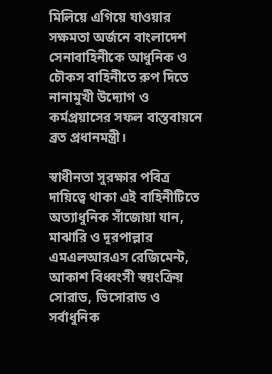মিলিয়ে এগিয়ে যাওয়ার সক্ষমতা অর্জনে বাংলাদেশ সেনাবাহিনীকে আধুনিক ও চৌকস বাহিনীতে রুপ দিতে নানামুখী উদ্যোগ ও কর্মপ্রয়াসের সফল বাস্তবায়নে ব্রত প্রধানমন্ত্রী।

স্বাধীনতা সুরক্ষার পবিত্র দায়িত্বে থাকা এই বাহিনীটিতে অত্যাধুনিক সাঁজোয়া যান, মাঝারি ও দূরপাল্লার এমএলআরএস রেজিমেন্ট, আকাশ বিধ্বংসী স্বয়ংক্রিয় সোরাড, ভিসোরাড ও সর্বাধুনিক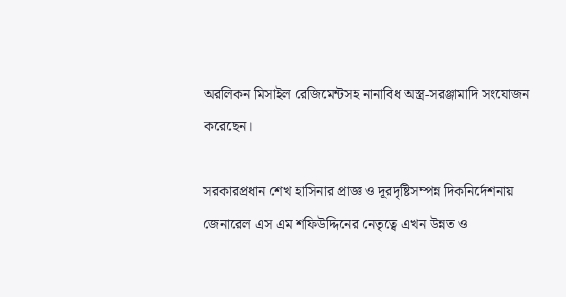অরলিকন মিসাইল রেজিমেন্টসহ নানাবিধ অস্ত্র-সরঞ্জামাদি সংযোজন করেছেন।

সরকারপ্রধান শেখ হাসিনার প্রাজ্ঞ ও দূরদৃষ্টিসম্পন্ন দিকনির্দেশনায় জেনারেল এস এম শফিউদ্দিনের নেতৃত্বে এখন উন্নত ও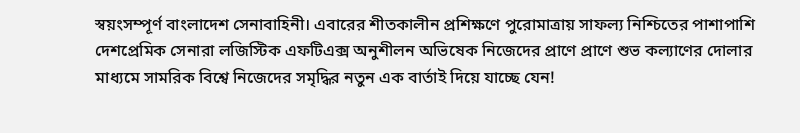স্বয়ংসম্পূর্ণ বাংলাদেশ সেনাবাহিনী। এবারের শীতকালীন প্রশিক্ষণে পুরোমাত্রায় সাফল্য নিশ্চিতের পাশাপাশি দেশপ্রেমিক সেনারা লজিস্টিক এফটিএক্স অনুশীলন অভিষেক নিজেদের প্রাণে প্রাণে শুভ কল্যাণের দোলার মাধ্যমে সামরিক বিশ্বে নিজেদের সমৃদ্ধির নতুন এক বার্তাই দিয়ে যাচ্ছে যেন!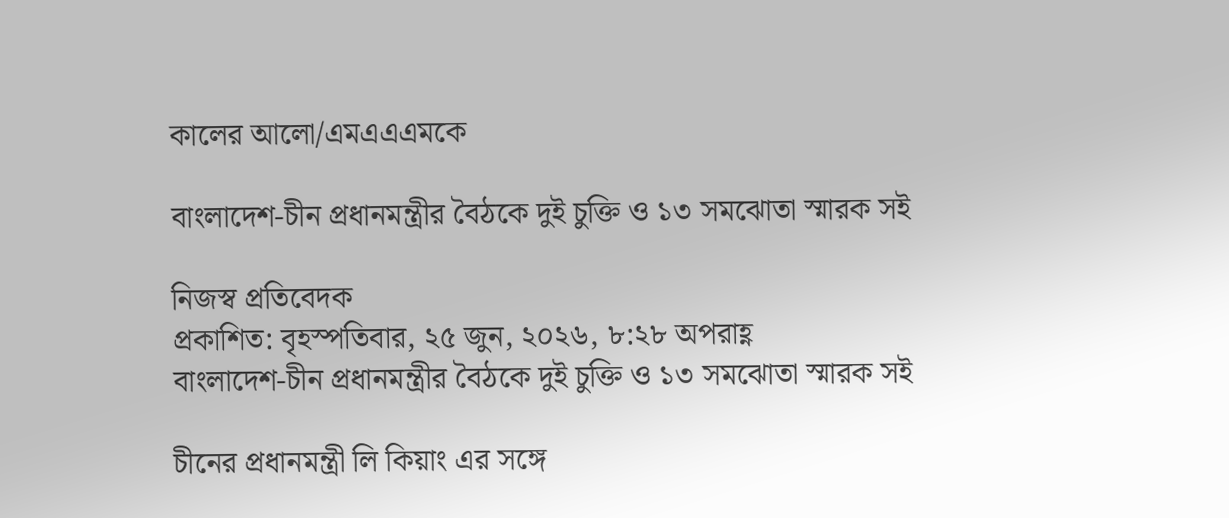কালের আলো/এমএএএমকে

বাংলাদেশ-চীন প্রধানমন্ত্রীর বৈঠকে দুই চুক্তি ও ১৩ সমঝোতা স্মারক সই

নিজস্ব প্রতিবেদক
প্রকাশিত: বৃহস্পতিবার, ২৫ জুন, ২০২৬, ৮:২৮ অপরাহ্ণ
বাংলাদেশ-চীন প্রধানমন্ত্রীর বৈঠকে দুই চুক্তি ও ১৩ সমঝোতা স্মারক সই

চীনের প্রধানমন্ত্রী লি কিয়াং এর সঙ্গে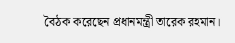বৈঠক করেছেন প্রধানমন্ত্রী তারেক রহমান।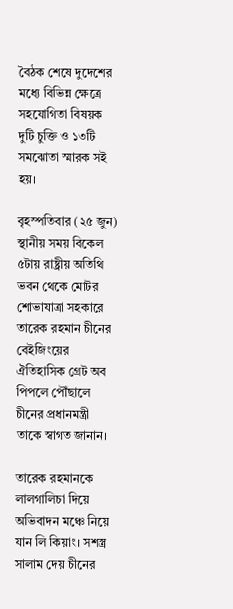বৈঠক শেষে দুদেশের মধ্যে বিভিন্ন ক্ষেত্রে সহযোগিতা বিষয়ক দুটি চুক্তি ও ১৩টি সমঝোতা স্মারক সই হয়।

বৃহস্পতিবার (২৫ জুন) স্থানীয় সময় বিকেল ৫টায় রাষ্ট্রীয় অতিথি ভবন থেকে মোটর শোভাযাত্রা সহকারে তারেক রহমান চীনের বেইজিংয়ের ঐতিহাসিক গ্রেট অব পিপলে পৌঁছালে চীনের প্রধানমন্ত্রী তাকে স্বাগত জানান।

তারেক রহমানকে লালগালিচা দিয়ে অভিবাদন মঞ্চে নিয়ে যান লি কিয়াং। সশস্ত্র সালাম দেয় চীনের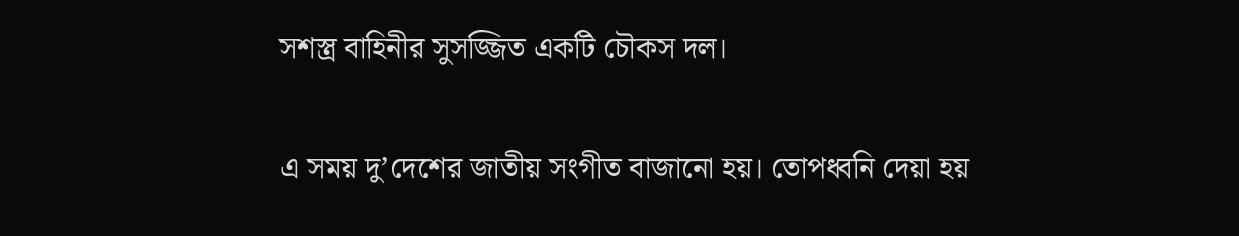সশস্ত্র বাহিনীর সুসজ্জিত একটি চৌকস দল।

এ সময় দু’দেশের জাতীয় সংগীত বাজানো হয়। তোপধ্বনি দেয়া হয়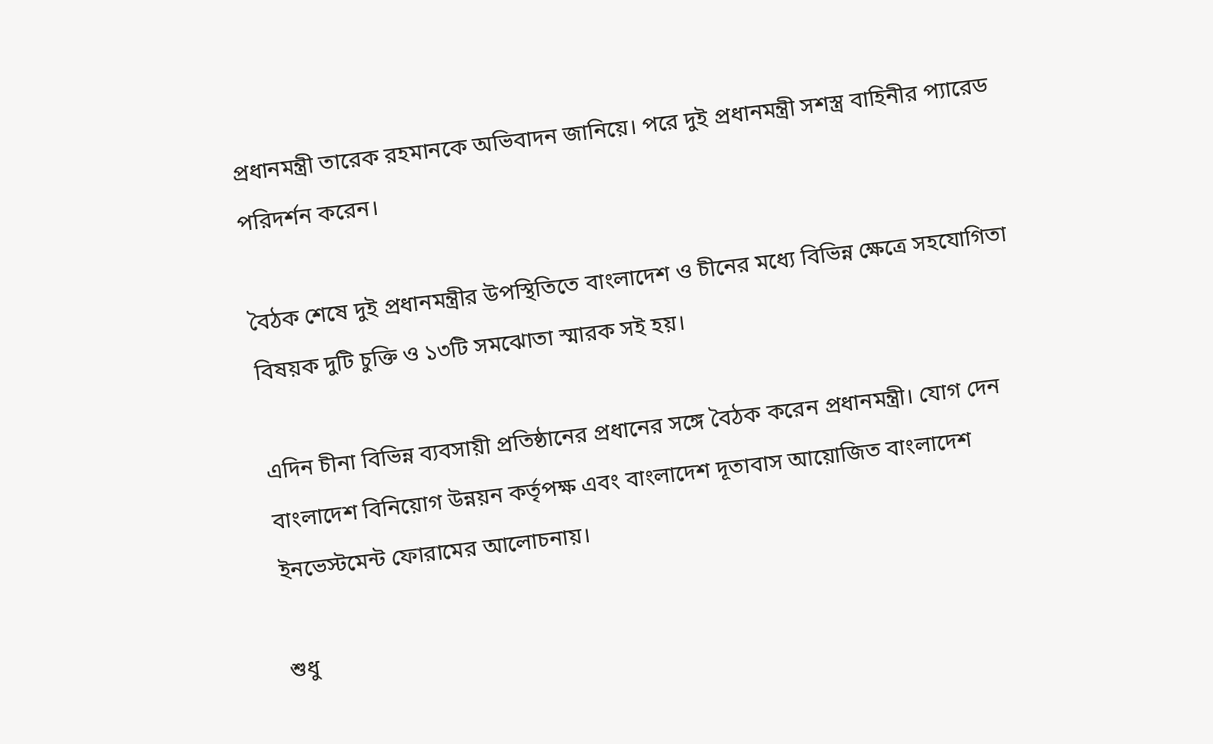প্রধানমন্ত্রী তারেক রহমানকে অভিবাদন জানিয়ে। পরে দুই প্রধানমন্ত্রী সশস্ত্র বাহিনীর প্যারেড পরিদর্শন করেন।

বৈঠক শেষে দুই প্রধানমন্ত্রীর উপস্থিতিতে বাংলাদেশ ও চীনের মধ্যে বিভিন্ন ক্ষেত্রে সহযোগিতা বিষয়ক দুটি চুক্তি ও ১৩টি সমঝোতা স্মারক সই হয়।

এদিন চীনা বিভিন্ন ব্যবসায়ী প্রতিষ্ঠানের প্রধানের সঙ্গে বৈঠক করেন প্রধানমন্ত্রী। যোগ দেন বাংলাদেশ বিনিয়োগ উন্নয়ন কর্তৃপক্ষ এবং বাংলাদেশ দূতাবাস আয়োজিত বাংলাদেশ ইনভেস্টমেন্ট ফোরামের আলোচনায়।

শুধু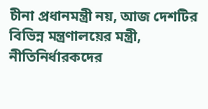চীনা প্রধানমন্ত্রী নয়, আজ দেশটির বিভিন্ন মন্ত্রণালয়ের মন্ত্রী, নীতিনির্ধারকদের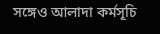সঙ্গেও আলাদা কর্মসূচি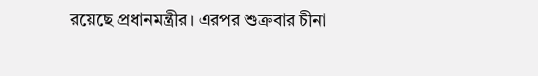রয়েছে প্রধানমন্ত্রীর। এরপর শুক্রবার চীনা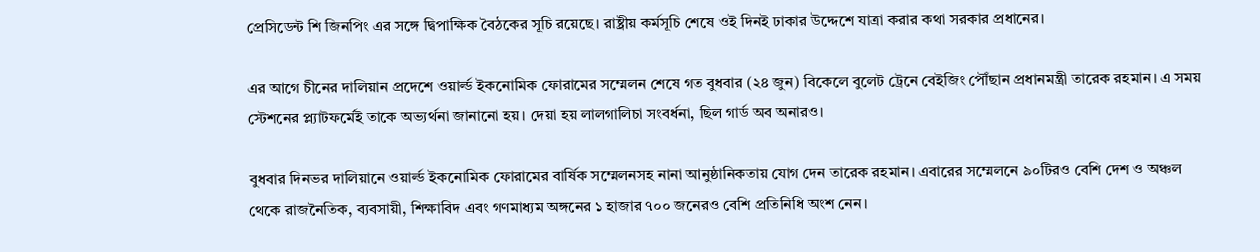প্রেসিডেন্ট শি জিনপিং এর সঙ্গে দ্বিপাক্ষিক বৈঠকের সূচি রয়েছে। রাষ্ট্রীয় কর্মসূচি শেষে ওই দিনই ঢাকার উদ্দেশে যাত্রা করার কথা সরকার প্রধানের।

এর আগে চীনের দালিয়ান প্রদেশে ওয়ার্ল্ড ইকনোমিক ফোরামের সম্মেলন শেষে গত বুধবার (২৪ ‍জুন) বিকেলে বুলেট ট্রেনে বেইজিং পৌঁছান প্রধানমন্ত্রী তারেক রহমান। এ সময় স্টেশনের প্ল্যাটফর্মেই তাকে অভ্যর্থনা জানানো হয়। দেয়া হয় লালগালিচা সংবর্ধনা, ছিল গার্ড অব অনারও।

বুধবার দিনভর দালিয়ানে ওয়ার্ল্ড ইকনোমিক ফোরামের বার্ষিক সম্মেলনসহ নানা আনুষ্ঠানিকতায় যোগ দেন তারেক রহমান। এবারের সম্মেলনে ৯০টিরও বেশি দেশ ও অঞ্চল থেকে রাজনৈতিক, ব্যবসায়ী, শিক্ষাবিদ এবং গণমাধ্যম অঙ্গনের ১ হাজার ৭০০ জনেরও বেশি প্রতিনিধি অংশ নেন।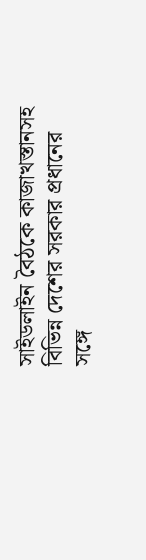সাইডলাইন বৈঠকে কাজাখস্তানসহ বিভিন্ন দেশের সরকার প্রধানের সঙ্গে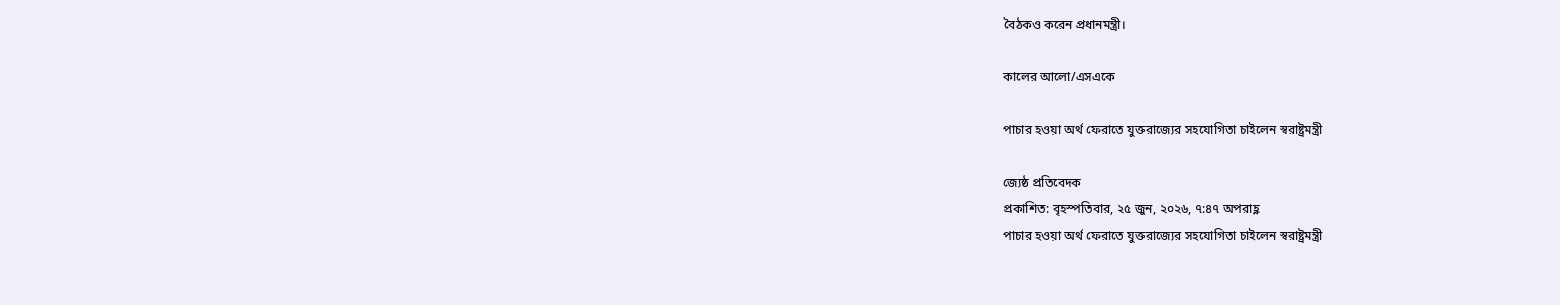বৈঠকও করেন প্রধানমন্ত্রী।

কালের আলো/এসএকে

পাচার হওয়া অর্থ ফেরাতে যুক্তরাজ্যের সহযোগিতা চাইলেন স্বরাষ্ট্রমন্ত্রী

জ্যেষ্ঠ প্রতিবেদক
প্রকাশিত: বৃহস্পতিবার, ২৫ জুন, ২০২৬, ৭:৪৭ অপরাহ্ণ
পাচার হওয়া অর্থ ফেরাতে যুক্তরাজ্যের সহযোগিতা চাইলেন স্বরাষ্ট্রমন্ত্রী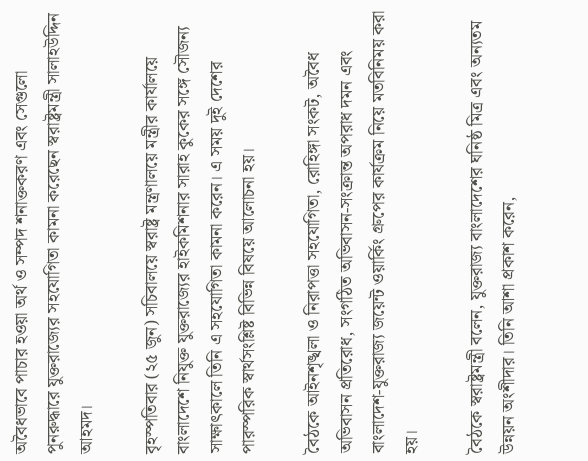অবৈধভাবে পাচার হওয়া অর্থ ও সম্পদ শনাক্তকরণ এবং সেগুলো পুনরুদ্ধারে যুক্তরাজ্যের সহযোগিতা কামনা করেছেন স্বরাষ্ট্রমন্ত্রী সালাহউদ্দিন আহমদ।

বৃহস্পতিবার (২৫ জুন) সচিবালয়ে স্বরাষ্ট্র মন্ত্রণালয়ে মন্ত্রীর কার্যালয়ে বাংলাদেশে নিযুক্ত যুক্তরাজ্যের হাইকমিশনার সারাহ কুকের সঙ্গে সৌজন্য সাক্ষাৎকালে তিনি এ সহযোগিতা কামনা করেন। এ সময় দুই দেশের পারস্পরিক স্বার্থসংশ্লিষ্ট বিভিন্ন বিষয়ে আলোচনা হয়।

বৈঠকে আইনশৃঙ্খলা ও নিরাপত্তা সহযোগিতা, রোহিঙ্গা সংকট, অবৈধ অভিবাসন প্রতিরোধ, সংগঠিত অভিবাসন-সংক্রান্ত অপরাধ দমন এবং বাংলাদেশ-যুক্তরাজ্য জয়েন্ট ওয়ার্কিং গ্রুপের কার্যক্রম নিয়ে মতবিনিময় করা হয়।

বৈঠকে স্বরাষ্ট্রমন্ত্রী বলেন, যুক্তরাজ্য বাংলাদেশের ঘনিষ্ঠ মিত্র এবং অন্যতম উন্নয়ন অংশীদার। তিনি আশা প্রকাশ করেন,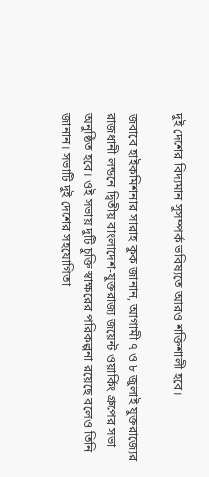দুই দেশের বিদ্যমান সুসম্পর্ক ভবিষ্যতে আরও শক্তিশালী হবে।

জবাবে হাইকমিশনার সারাহ কুক জানান, আগামী ৭ ও ৮ জুলাই যুক্তরাজ্যের রাজধানী লন্ডনে দ্বিতীয় বাংলাদেশ-যুক্তরাজ্য জয়েন্ট ওয়ার্কিং গ্রুপের সভা অনুষ্ঠিত হবে। ওই সভায় দুটি চুক্তি স্বাক্ষরের পরিকল্পনা রয়েছে বলেও তিনি জানান। সভাটি দুই দেশের সহযোগিতা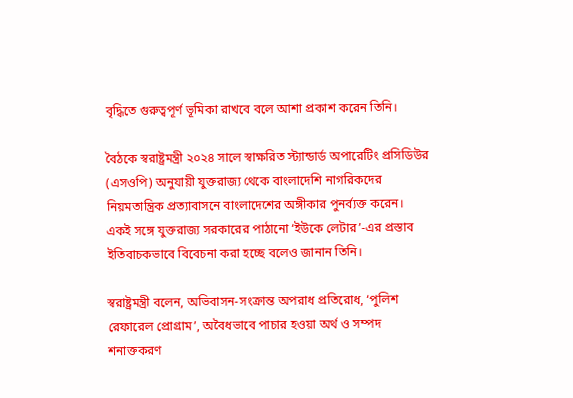বৃদ্ধিতে গুরুত্বপূর্ণ ভূমিকা রাখবে বলে আশা প্রকাশ করেন তিনি।

বৈঠকে স্বরাষ্ট্রমন্ত্রী ২০২৪ সালে স্বাক্ষরিত স্ট্যান্ডার্ড অপারেটিং প্রসিডিউর (এসওপি) অনুযায়ী যুক্তরাজ্য থেকে বাংলাদেশি নাগরিকদের নিয়মতান্ত্রিক প্রত্যাবাসনে বাংলাদেশের অঙ্গীকার পুনর্ব্যক্ত করেন। একই সঙ্গে যুক্তরাজ্য সরকারের পাঠানো ‘ইউকে লেটার’-এর প্রস্তাব ইতিবাচকভাবে বিবেচনা করা হচ্ছে বলেও জানান তিনি।

স্বরাষ্ট্রমন্ত্রী বলেন, অভিবাসন-সংক্রান্ত অপরাধ প্রতিরোধ, ‘পুলিশ রেফারেল প্রোগ্রাম’, অবৈধভাবে পাচার হওয়া অর্থ ও সম্পদ শনাক্তকরণ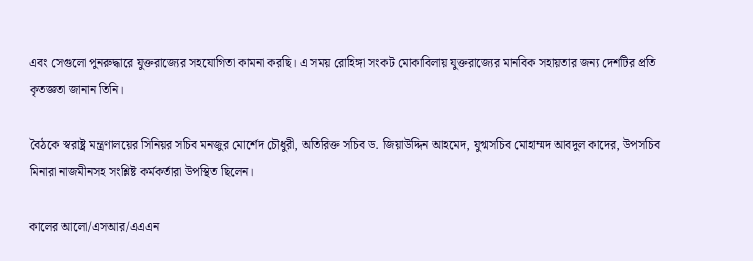এবং সেগুলো পুনরুদ্ধারে যুক্তরাজ্যের সহযোগিতা কামনা করছি। এ সময় রোহিঙ্গা সংকট মোকাবিলায় যুক্তরাজ্যের মানবিক সহায়তার জন্য দেশটির প্রতি কৃতজ্ঞতা জানান তিনি।

বৈঠকে স্বরাষ্ট্র মন্ত্রণালয়ের সিনিয়র সচিব মনজুর মোর্শেদ চৌধুরী, অতিরিক্ত সচিব ড. জিয়াউদ্দিন আহমেদ, যুগ্মসচিব মোহাম্মদ আবদুল কাদের, উপসচিব মিনারা নাজমীনসহ সংশ্লিষ্ট কর্মকর্তারা উপস্থিত ছিলেন।

কালের আলো/এসআর/এএএন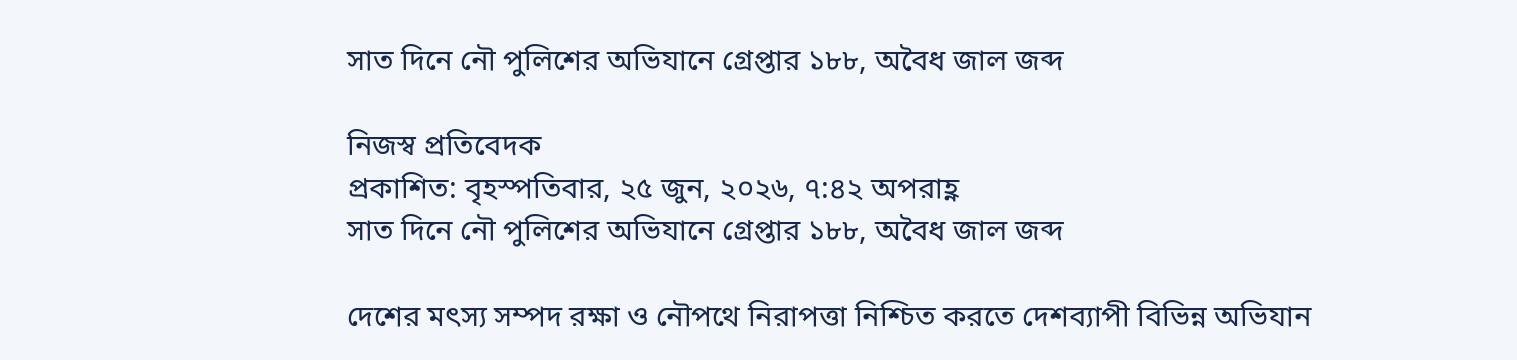সাত দিনে নৌ পুলিশের অভিযানে গ্রেপ্তার ১৮৮, অবৈধ জাল জব্দ

নিজস্ব প্রতিবেদক
প্রকাশিত: বৃহস্পতিবার, ২৫ জুন, ২০২৬, ৭:৪২ অপরাহ্ণ
সাত দিনে নৌ পুলিশের অভিযানে গ্রেপ্তার ১৮৮, অবৈধ জাল জব্দ

দেশের মৎস্য সম্পদ রক্ষা ও নৌপথে নিরাপত্তা নিশ্চিত করতে দেশব্যাপী বিভিন্ন অভিযান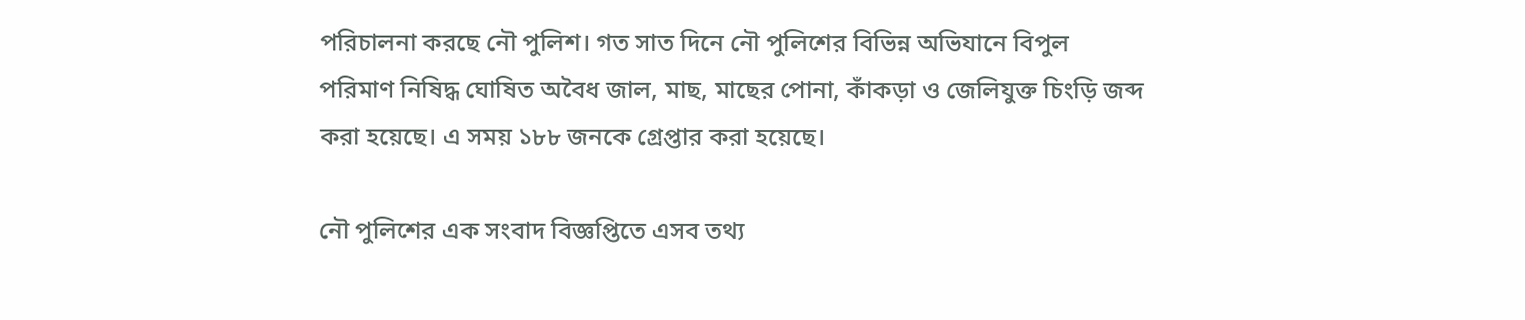পরিচালনা করছে নৌ পুলিশ। গত সাত দিনে নৌ পুলিশের বিভিন্ন অভিযানে বিপুল পরিমাণ নিষিদ্ধ ঘোষিত অবৈধ জাল, মাছ, মাছের পোনা, কাঁকড়া ও জেলিযুক্ত চিংড়ি জব্দ করা হয়েছে। এ সময় ১৮৮ জনকে গ্রেপ্তার করা হয়েছে।

নৌ পুলিশের এক সংবাদ বিজ্ঞপ্তিতে এসব তথ্য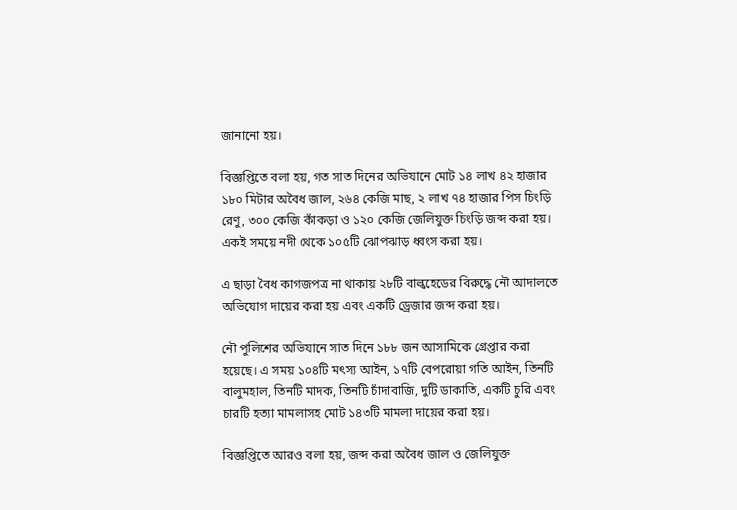জানানো হয়।

বিজ্ঞপ্তিতে বলা হয়, গত সাত দিনের অভিযানে মোট ১৪ লাখ ৪২ হাজার ১৮০ মিটার অবৈধ জাল, ২৬৪ কেজি মাছ, ২ লাখ ৭৪ হাজার পিস চিংড়ি রেণু, ৩০০ কেজি কাঁকড়া ও ১২০ কেজি জেলিযুক্ত চিংড়ি জব্দ করা হয়। একই সময়ে নদী থেকে ১০৫টি ঝোপঝাড় ধ্বংস করা হয়।

এ ছাড়া বৈধ কাগজপত্র না থাকায় ২৮টি বাল্কহেডের বিরুদ্ধে নৌ আদালতে অভিযোগ দায়ের করা হয় এবং একটি ড্রেজার জব্দ করা হয়।

নৌ পুলিশের অভিযানে সাত দিনে ১৮৮ জন আসামিকে গ্রেপ্তার করা হয়েছে। এ সময় ১০৪টি মৎস্য আইন, ১৭টি বেপরোয়া গতি আইন, তিনটি বালুমহাল, তিনটি মাদক, তিনটি চাঁদাবাজি, দুটি ডাকাতি, একটি চুরি এবং চারটি হত্যা মামলাসহ মোট ১৪৩টি মামলা দায়ের করা হয়।

বিজ্ঞপ্তিতে আরও বলা হয়, জব্দ করা অবৈধ জাল ও জেলিযুক্ত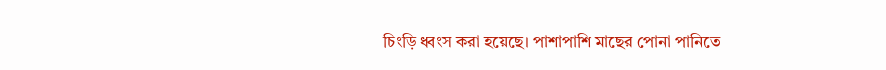চিংড়ি ধ্বংস করা হয়েছে। পাশাপাশি মাছের পোনা পানিতে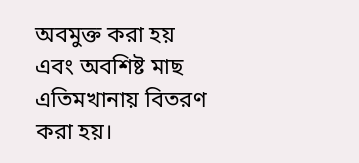অবমুক্ত করা হয় এবং অবশিষ্ট মাছ এতিমখানায় বিতরণ করা হয়।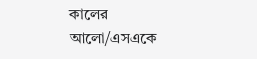কালের আলো/এসএকে